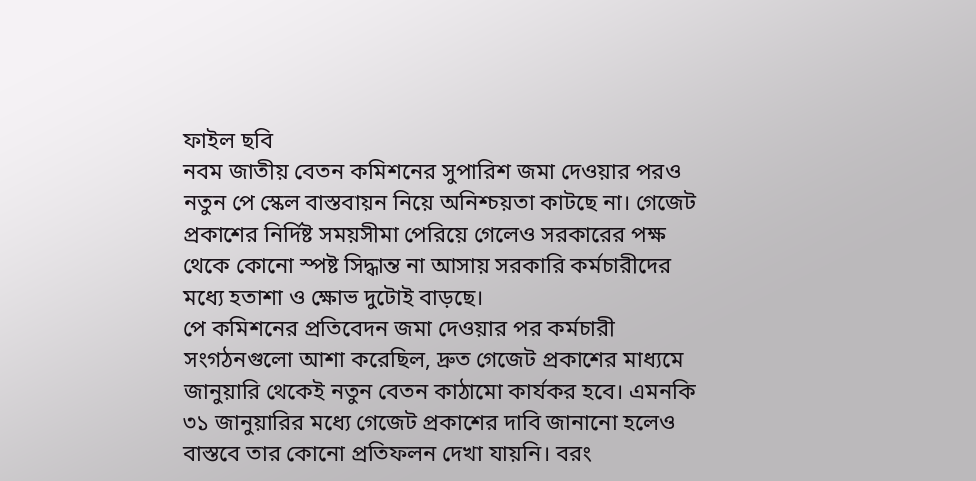ফাইল ছবি
নবম জাতীয় বেতন কমিশনের সুপারিশ জমা দেওয়ার পরও নতুন পে স্কেল বাস্তবায়ন নিয়ে অনিশ্চয়তা কাটছে না। গেজেট প্রকাশের নির্দিষ্ট সময়সীমা পেরিয়ে গেলেও সরকারের পক্ষ থেকে কোনো স্পষ্ট সিদ্ধান্ত না আসায় সরকারি কর্মচারীদের মধ্যে হতাশা ও ক্ষোভ দুটোই বাড়ছে।
পে কমিশনের প্রতিবেদন জমা দেওয়ার পর কর্মচারী সংগঠনগুলো আশা করেছিল, দ্রুত গেজেট প্রকাশের মাধ্যমে জানুয়ারি থেকেই নতুন বেতন কাঠামো কার্যকর হবে। এমনকি ৩১ জানুয়ারির মধ্যে গেজেট প্রকাশের দাবি জানানো হলেও বাস্তবে তার কোনো প্রতিফলন দেখা যায়নি। বরং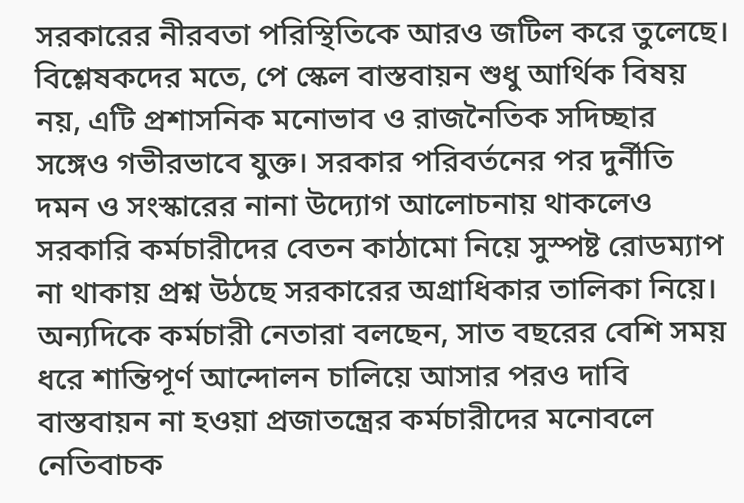সরকারের নীরবতা পরিস্থিতিকে আরও জটিল করে তুলেছে।
বিশ্লেষকদের মতে, পে স্কেল বাস্তবায়ন শুধু আর্থিক বিষয় নয়, এটি প্রশাসনিক মনোভাব ও রাজনৈতিক সদিচ্ছার সঙ্গেও গভীরভাবে যুক্ত। সরকার পরিবর্তনের পর দুর্নীতি দমন ও সংস্কারের নানা উদ্যোগ আলোচনায় থাকলেও সরকারি কর্মচারীদের বেতন কাঠামো নিয়ে সুস্পষ্ট রোডম্যাপ না থাকায় প্রশ্ন উঠছে সরকারের অগ্রাধিকার তালিকা নিয়ে।
অন্যদিকে কর্মচারী নেতারা বলছেন, সাত বছরের বেশি সময় ধরে শান্তিপূর্ণ আন্দোলন চালিয়ে আসার পরও দাবি বাস্তবায়ন না হওয়া প্রজাতন্ত্রের কর্মচারীদের মনোবলে নেতিবাচক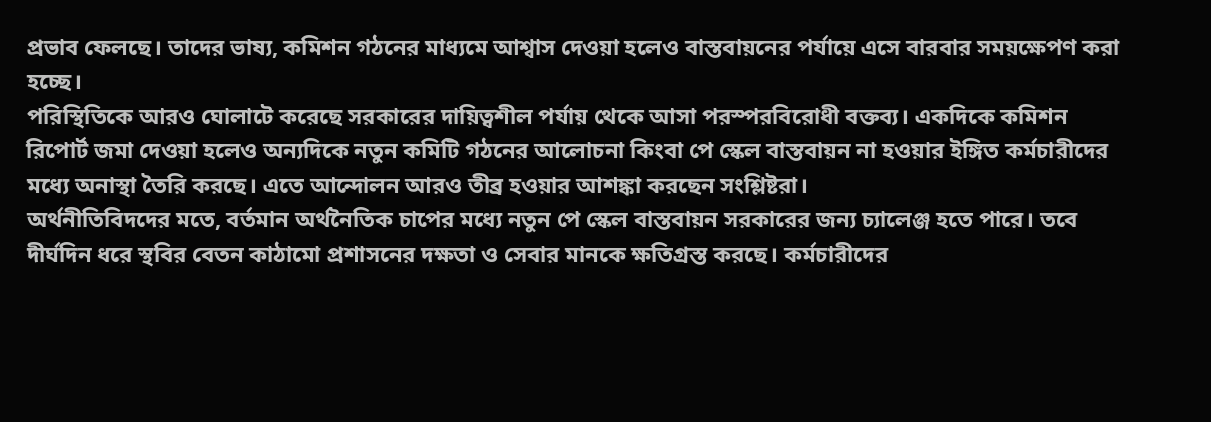প্রভাব ফেলছে। তাদের ভাষ্য, কমিশন গঠনের মাধ্যমে আশ্বাস দেওয়া হলেও বাস্তবায়নের পর্যায়ে এসে বারবার সময়ক্ষেপণ করা হচ্ছে।
পরিস্থিতিকে আরও ঘোলাটে করেছে সরকারের দায়িত্বশীল পর্যায় থেকে আসা পরস্পরবিরোধী বক্তব্য। একদিকে কমিশন রিপোর্ট জমা দেওয়া হলেও অন্যদিকে নতুন কমিটি গঠনের আলোচনা কিংবা পে স্কেল বাস্তবায়ন না হওয়ার ইঙ্গিত কর্মচারীদের মধ্যে অনাস্থা তৈরি করছে। এতে আন্দোলন আরও তীব্র হওয়ার আশঙ্কা করছেন সংশ্লিষ্টরা।
অর্থনীতিবিদদের মতে, বর্তমান অর্থনৈতিক চাপের মধ্যে নতুন পে স্কেল বাস্তবায়ন সরকারের জন্য চ্যালেঞ্জ হতে পারে। তবে দীর্ঘদিন ধরে স্থবির বেতন কাঠামো প্রশাসনের দক্ষতা ও সেবার মানকে ক্ষতিগ্রস্ত করছে। কর্মচারীদের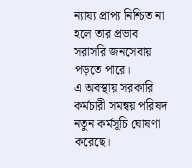ন্যায্য প্রাপ্য নিশ্চিত না হলে তার প্রভাব সরাসরি জনসেবায় পড়তে পারে।
এ অবস্থায় সরকারি কর্মচারী সমন্বয় পরিষদ নতুন কর্মসূচি ঘোষণা করেছে।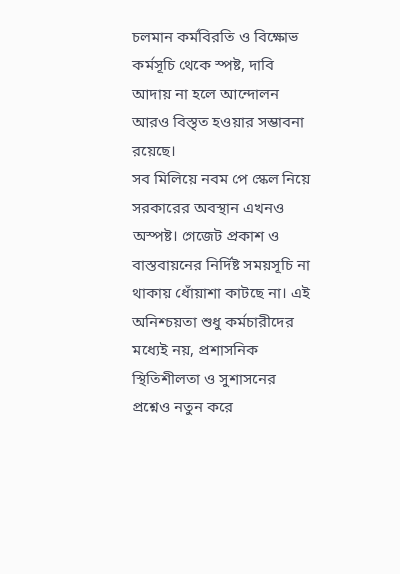চলমান কর্মবিরতি ও বিক্ষোভ কর্মসূচি থেকে স্পষ্ট, দাবি আদায় না হলে আন্দোলন আরও বিস্তৃত হওয়ার সম্ভাবনা রয়েছে।
সব মিলিয়ে নবম পে স্কেল নিয়ে সরকারের অবস্থান এখনও অস্পষ্ট। গেজেট প্রকাশ ও বাস্তবায়নের নির্দিষ্ট সময়সূচি না থাকায় ধোঁয়াশা কাটছে না। এই অনিশ্চয়তা শুধু কর্মচারীদের মধ্যেই নয়, প্রশাসনিক স্থিতিশীলতা ও সুশাসনের প্রশ্নেও নতুন করে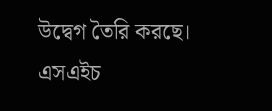উদ্বেগ তৈরি করছে।
এসএইচ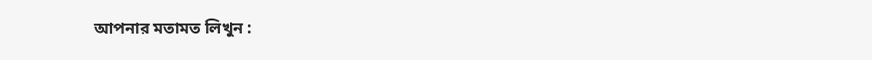আপনার মতামত লিখুন :